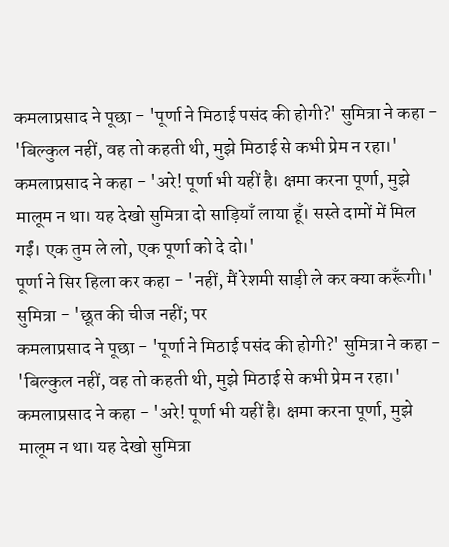कमलाप्रसाद ने पूछा - 'पूर्णा ने मिठाई पसंद की होगी?' सुमित्रा ने कहा - 'बिल्कुल नहीं, वह तो कहती थी, मुझे मिठाई से कभी प्रेम न रहा।'
कमलाप्रसाद ने कहा - 'अरे! पूर्णा भी यहीं है। क्षमा करना पूर्णा, मुझे मालूम न था। यह देखो सुमित्रा दो साड़ियाँ लाया हूँ। सस्ते दामों में मिल गईं। एक तुम ले लो, एक पूर्णा को दे दो।'
पूर्णा ने सिर हिला कर कहा - 'नहीं, मैं रेशमी साड़ी ले कर क्या करूँगी।'
सुमित्रा - 'छूत की चीज नहीं; पर
कमलाप्रसाद ने पूछा - 'पूर्णा ने मिठाई पसंद की होगी?' सुमित्रा ने कहा - 'बिल्कुल नहीं, वह तो कहती थी, मुझे मिठाई से कभी प्रेम न रहा।'
कमलाप्रसाद ने कहा - 'अरे! पूर्णा भी यहीं है। क्षमा करना पूर्णा, मुझे मालूम न था। यह देखो सुमित्रा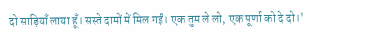दो साड़ियाँ लाया हूँ। सस्ते दामों में मिल गईं। एक तुम ले लो, एक पूर्णा को दे दो।'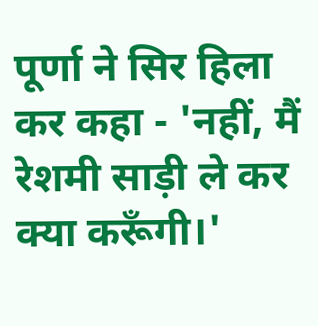पूर्णा ने सिर हिला कर कहा - 'नहीं, मैं रेशमी साड़ी ले कर क्या करूँगी।'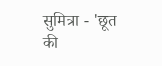सुमित्रा - 'छूत की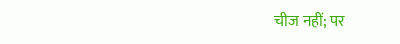चीज नहीं; पर